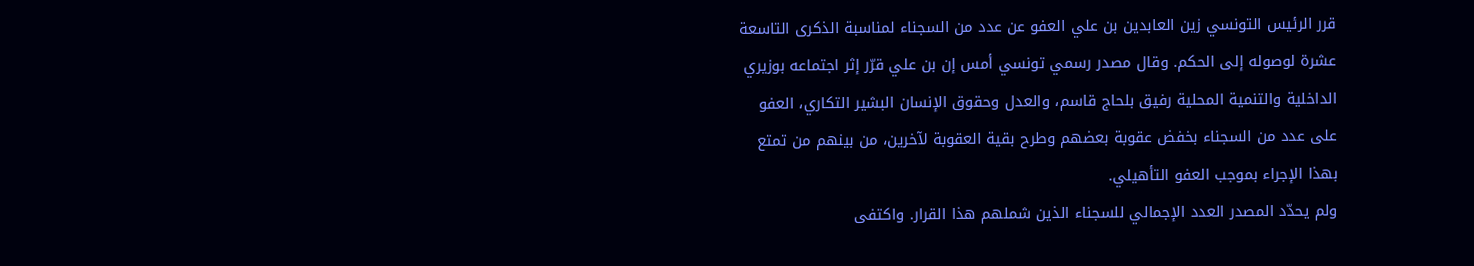قرر الرئيس التونسي زين العابدين بن علي العفو عن عدد من السجناء لمناسبة الذكرى التاسعة عشرة لوصوله إلى الحكم. وقال مصدر رسمي تونسي أمس إن بن علي قرّر إثر اجتماعه بوزيري الداخلية والتنمية المحلية رفيق بلحاج قاسم، والعدل وحقوق الإنسان البشير التكاري، العفو على عدد من السجناء بخفض عقوبة بعضهم وطرح بقية العقوبة لآخرين، من بينهم من تمتع بهذا الإجراء بموجب العفو التأهيلي.
ولم يحدّد المصدر العدد الإجمالي للسجناء الذين شملهم هذا القرار. واكتفى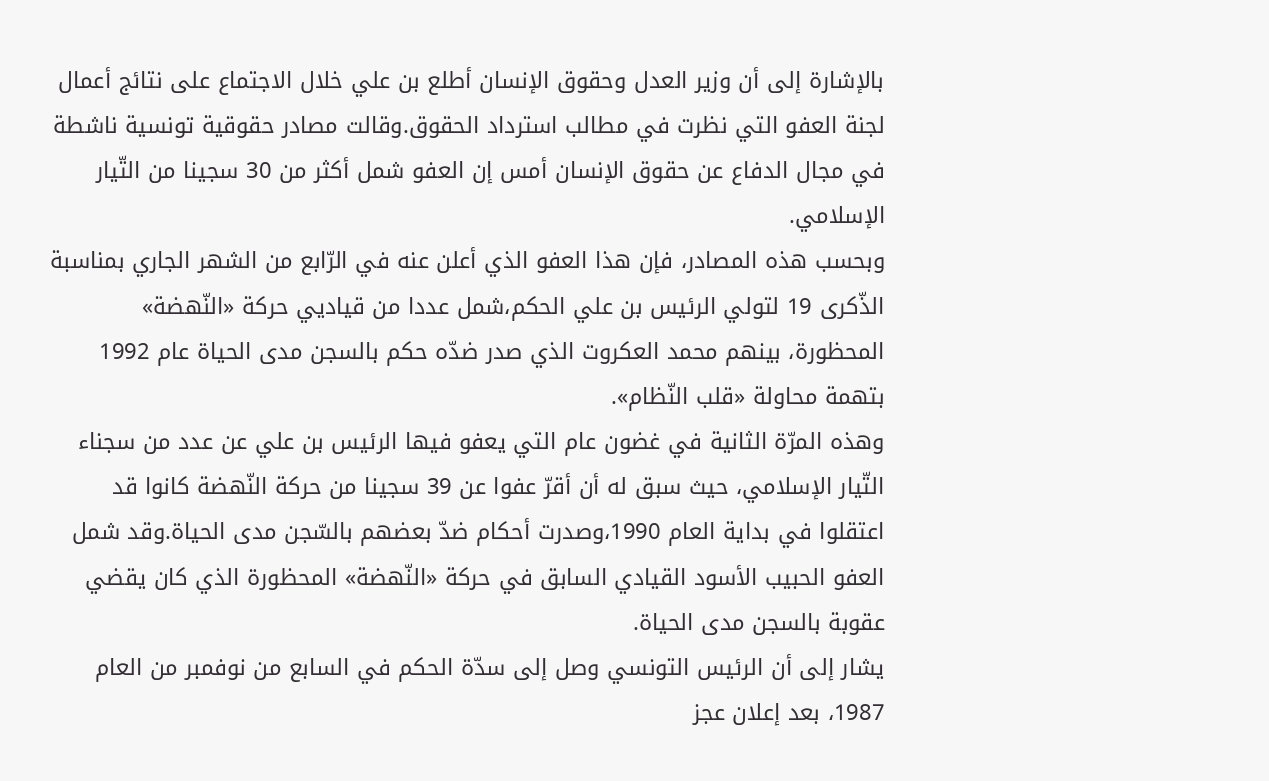بالإشارة إلى أن وزير العدل وحقوق الإنسان أطلع بن علي خلال الاجتماع على نتائج أعمال لجنة العفو التي نظرت في مطالب استرداد الحقوق.وقالت مصادر حقوقية تونسية ناشطة في مجال الدفاع عن حقوق الإنسان أمس إن العفو شمل أكثر من 30 سجينا من التّيار الإسلامي.
وبحسب هذه المصادر، فإن هذا العفو الذي أعلن عنه في الرّابع من الشهر الجاري بمناسبة الذّكرى 19 لتولي الرئيس بن علي الحكم،شمل عددا من قياديي حركة «النّهضة» المحظورة، بينهم محمد العكروت الذي صدر ضدّه حكم بالسجن مدى الحياة عام 1992 بتهمة محاولة «قلب النّظام».
وهذه المرّة الثانية في غضون عام التي يعفو فيها الرئيس بن علي عن عدد من سجناء التّيار الإسلامي، حيث سبق له أن أقرّ عفوا عن 39 سجينا من حركة النّهضة كانوا قد اعتقلوا في بداية العام 1990،وصدرت أحكام ضدّ بعضهم بالسّجن مدى الحياة.وقد شمل العفو الحبيب الأسود القيادي السابق في حركة «النّهضة» المحظورة الذي كان يقضي عقوبة بالسجن مدى الحياة.
يشار إلى أن الرئيس التونسي وصل إلى سدّة الحكم في السابع من نوفمبر من العام 1987، بعد إعلان عجز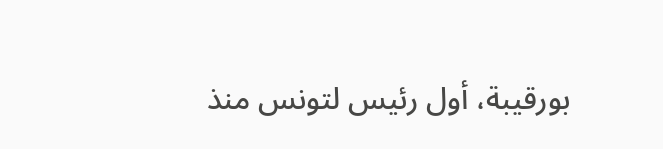بورقيبة، أول رئيس لتونس منذ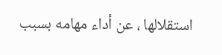استقلالها ، عن أداء مهامه بسبب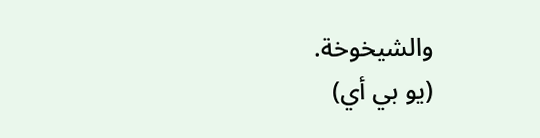والشيخوخة.
(يو بي أي)